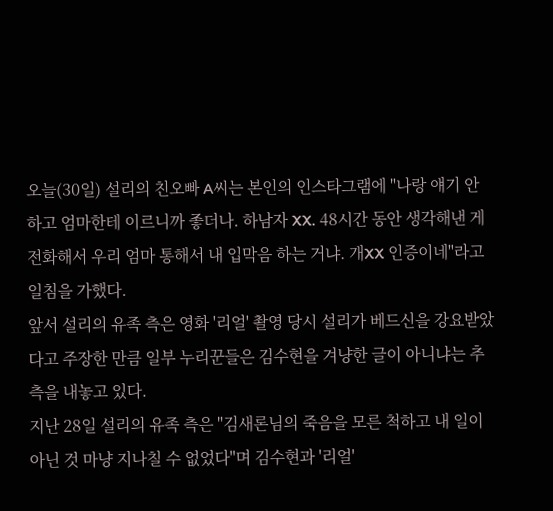오늘(30일) 설리의 친오빠 A씨는 본인의 인스타그램에 "나랑 얘기 안 하고 엄마한테 이르니까 좋더나. 하남자 XX. 48시간 동안 생각해낸 게 전화해서 우리 엄마 통해서 내 입막음 하는 거냐. 개XX 인증이네"라고 일침을 가했다.
앞서 설리의 유족 측은 영화 '리얼' 촬영 당시 설리가 베드신을 강요받았다고 주장한 만큼 일부 누리꾼들은 김수현을 겨냥한 글이 아니냐는 추측을 내놓고 있다.
지난 28일 설리의 유족 측은 "김새론님의 죽음을 모른 척하고 내 일이 아닌 것 마냥 지나칠 수 없었다"며 김수현과 '리얼'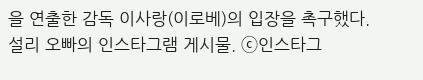을 연출한 감독 이사랑(이로베)의 입장을 촉구했다.
설리 오빠의 인스타그램 게시물. ⓒ인스타그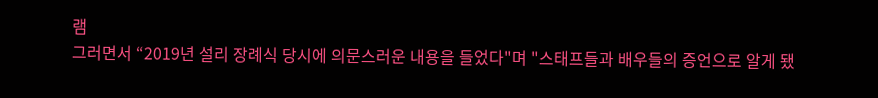램
그러면서 “2019년 설리 장례식 당시에 의문스러운 내용을 들었다"며 "스태프들과 배우들의 증언으로 알게 됐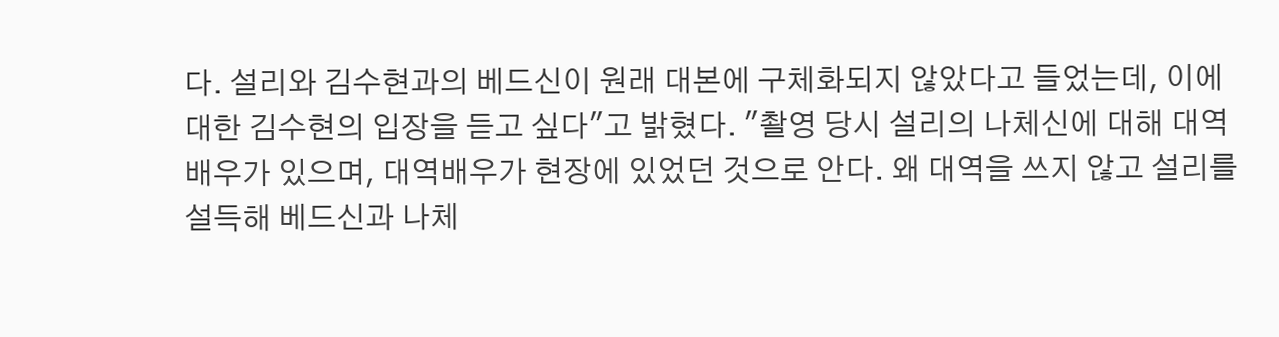다. 설리와 김수현과의 베드신이 원래 대본에 구체화되지 않았다고 들었는데, 이에 대한 김수현의 입장을 듣고 싶다"고 밝혔다. "촬영 당시 설리의 나체신에 대해 대역 배우가 있으며, 대역배우가 현장에 있었던 것으로 안다. 왜 대역을 쓰지 않고 설리를 설득해 베드신과 나체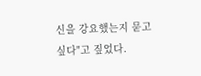신을 강요했는지 묻고 싶다"고 짚었다.